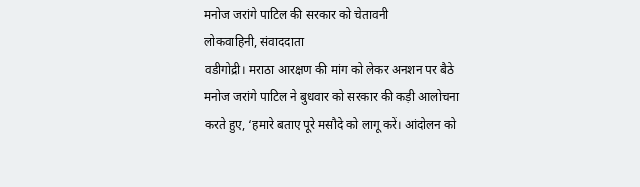मनोज जरांगे पाटिल की सरकार को चेतावनी
लोकवाहिनी, संवाददाता
वडीगोद्री। मराठा आरक्षण की मांग को लेकर अनशन पर बैठे मनोज जरांगे पाटिल ने बुधवार को सरकार की कड़ी आलोचना करते हुए, ‘हमारे बताए पूरे मसौदे को लागू करें। आंदोलन को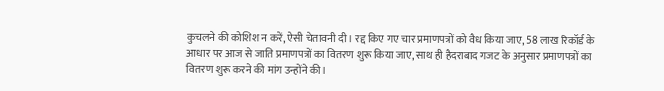कुचलने की कोशिश न करें, ऐसी चेतावनी दी। रद्द किए गए चार प्रमाणपत्रों को वैध किया जाए, 58 लाख रिकॉर्ड के आधार पर आज से जाति प्रमाणपत्रों का वितरण शुरू किया जाए, साथ ही हैदराबाद गजट के अनुसार प्रमाणपत्रों का वितरण शुरू करने की मांग उन्होंने की।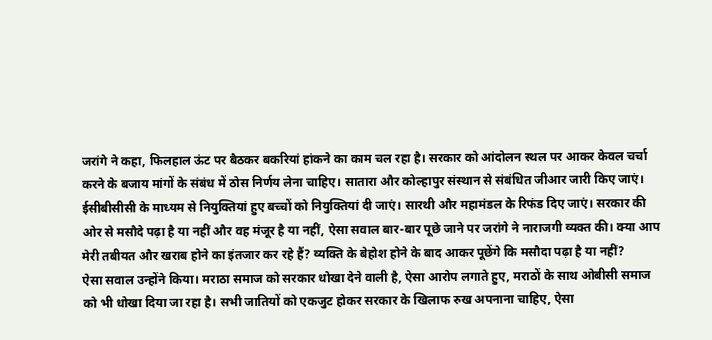जरांगे ने कहा, फिलहाल ऊंट पर बैठकर बकरियां हांकने का काम चल रहा है। सरकार को आंदोलन स्थल पर आकर केवल चर्चा करने के बजाय मांगों के संबंध में ठोस निर्णय लेना चाहिए। सातारा और कोल्हापुर संस्थान से संबंधित जीआर जारी किए जाएं। ईसीबीसीसी के माध्यम से नियुक्तियां हुए बच्चों को नियुक्तियां दी जाएं। सारथी और महामंडल के रिफंड दिए जाएं। सरकार की ओर से मसौदे पढ़ा है या नहीं और वह मंजूर है या नहीं, ऐसा सवाल बार-बार पूछे जाने पर जरांगे ने नाराजगी व्यक्त की। क्या आप मेरी तबीयत और खराब होने का इंतजार कर रहे हैं? व्यक्ति के बेहोश होने के बाद आकर पूछेंगे कि मसौदा पढ़ा है या नहीं?
ऐसा सवाल उन्होंने किया। मराठा समाज को सरकार धोखा देने वाली है, ऐसा आरोप लगाते हुए, मराठों के साथ ओबीसी समाज को भी धोखा दिया जा रहा है। सभी जातियों को एकजुट होकर सरकार के खिलाफ रुख अपनाना चाहिए, ऐसा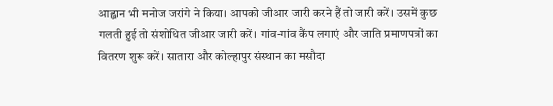आह्वान भी मनोज जरांगे ने किया। आपको जीआर जारी करने हैं तो जारी करें। उसमें कुछ गलती हुई तो संशोधित जीआर जारी करें। गांव-गांव कैंप लगाएं और जाति प्रमाणपत्रों का वितरण शुरू करें। सातारा और कोल्हापुर संस्थान का मसौदा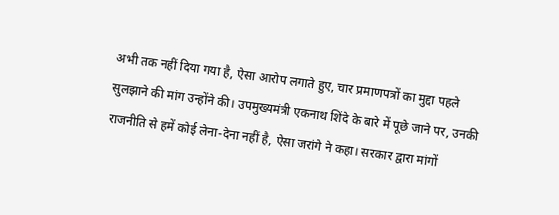अभी तक नहीं दिया गया है, ऐसा आरोप लगाते हुए, चार प्रमाणपत्रों का मुद्दा पहले सुलझाने की मांग उन्होंने की। उपमुख्यमंत्री एकनाथ शिंदे के बारे में पूछे जाने पर, उनकी राजनीति से हमें कोई लेना-देना नहीं है, ऐसा जरांगे ने कहा। सरकार द्वारा मांगों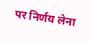पर निर्णय लेना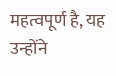महत्वपूर्ण है, यह उन्होंने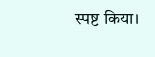स्पष्ट किया।